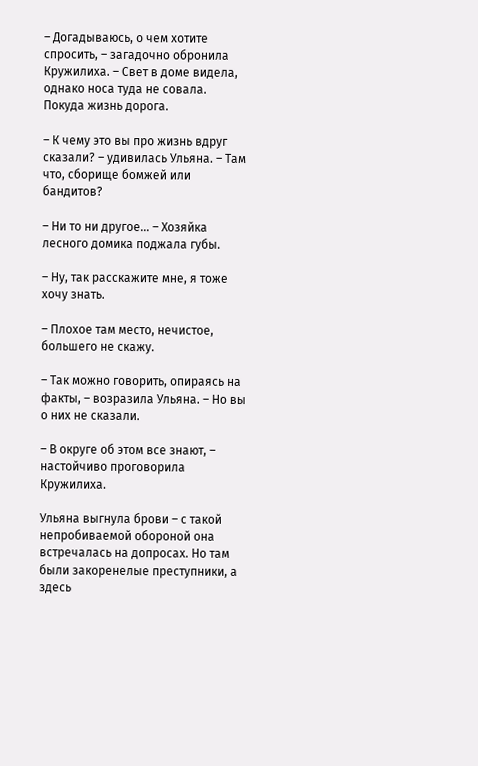– Догадываюсь, о чем хотите спросить, – загадочно обронила Кружилиха. – Свет в доме видела, однако носа туда не совала. Покуда жизнь дорога.

– К чему это вы про жизнь вдруг сказали? – удивилась Ульяна. – Там что, сборище бомжей или бандитов?

– Ни то ни другое… – Хозяйка лесного домика поджала губы.

– Ну, так расскажите мне, я тоже хочу знать.

– Плохое там место, нечистое, большего не скажу.

– Так можно говорить, опираясь на факты, – возразила Ульяна. – Но вы о них не сказали.

– В округе об этом все знают, – настойчиво проговорила Кружилиха.

Ульяна выгнула брови – с такой непробиваемой обороной она встречалась на допросах. Но там были закоренелые преступники, а здесь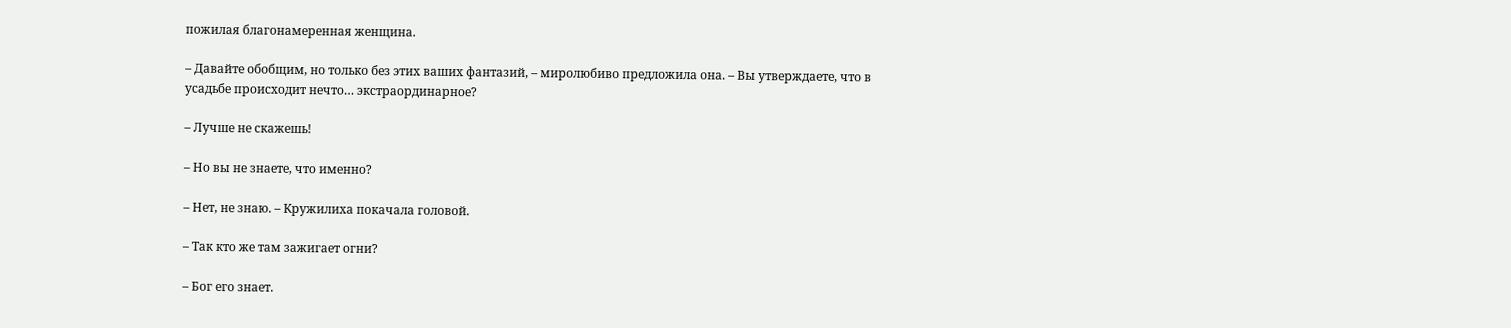пожилая благонамеренная женщина.

– Давайте обобщим, но только без этих ваших фантазий, – миролюбиво предложила она. – Вы утверждаете, что в усадьбе происходит нечто… экстраординарное?

– Лучше не скажешь!

– Но вы не знаете, что именно?

– Нет, не знаю. – Кружилиха покачала головой.

– Так кто же там зажигает огни?

– Бог его знает.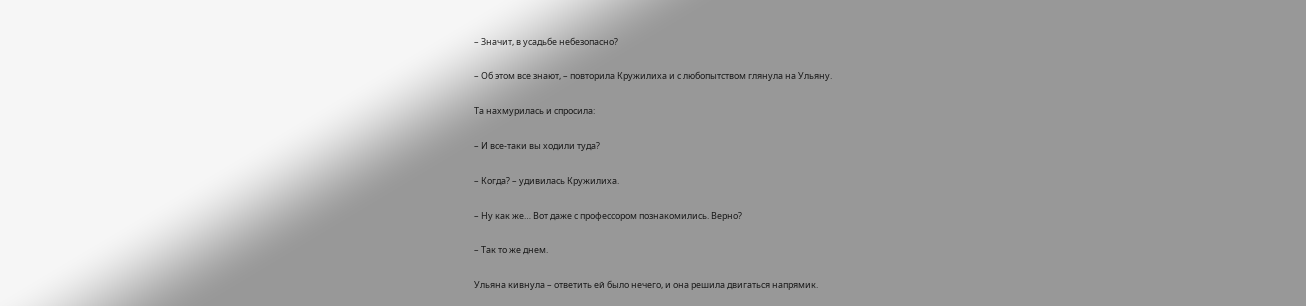– Значит, в усадьбе небезопасно?

– Об этом все знают, – повторила Кружилиха и с любопытством глянула на Ульяну.

Та нахмурилась и спросила:

– И все-таки вы ходили туда?

– Когда? – удивилась Кружилиха.

– Ну как же… Вот даже с профессором познакомились. Верно?

– Так то же днем.

Ульяна кивнула – ответить ей было нечего, и она решила двигаться напрямик.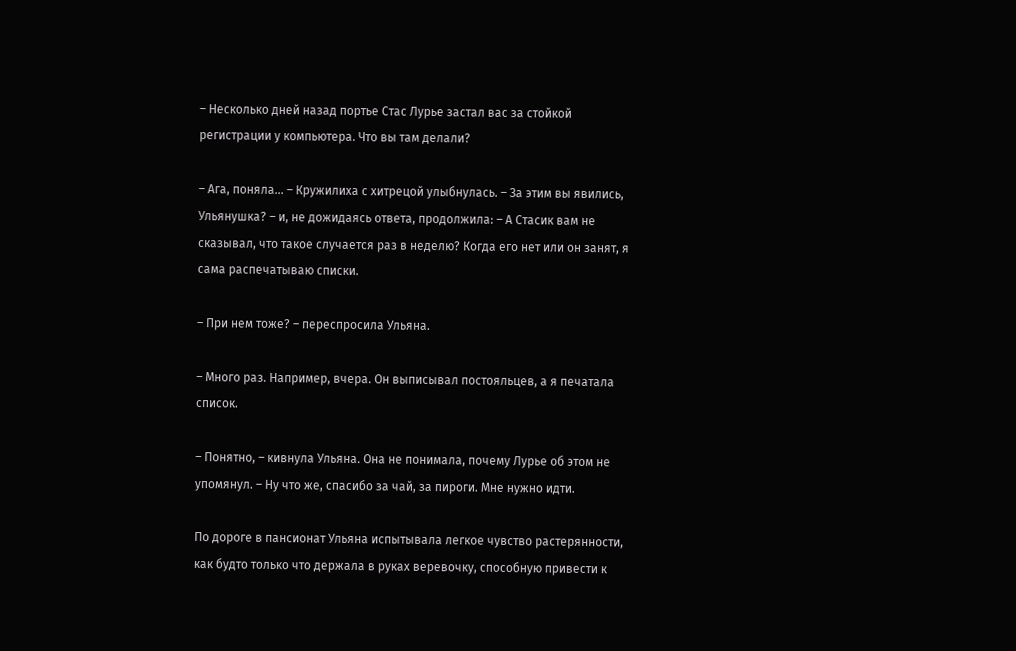– Несколько дней назад портье Стас Лурье застал вас за стойкой регистрации у компьютера. Что вы там делали?

– Ага, поняла… – Кружилиха с хитрецой улыбнулась. – За этим вы явились, Ульянушка? – и, не дожидаясь ответа, продолжила: – А Стасик вам не сказывал, что такое случается раз в неделю? Когда его нет или он занят, я сама распечатываю списки.

– При нем тоже? – переспросила Ульяна.

– Много раз. Например, вчера. Он выписывал постояльцев, а я печатала список.

– Понятно, – кивнула Ульяна. Она не понимала, почему Лурье об этом не упомянул. – Ну что же, спасибо за чай, за пироги. Мне нужно идти.

По дороге в пансионат Ульяна испытывала легкое чувство растерянности, как будто только что держала в руках веревочку, способную привести к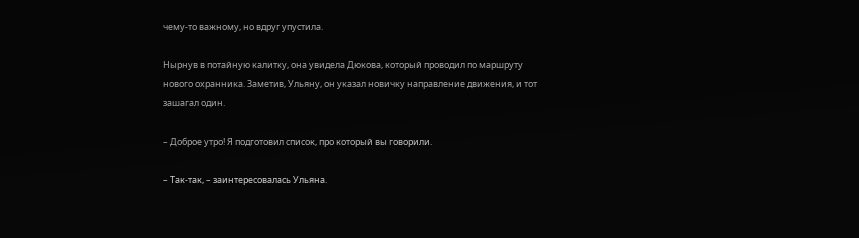чему-то важному, но вдруг упустила.

Нырнув в потайную калитку, она увидела Дюкова, который проводил по маршруту нового охранника. Заметив, Ульяну, он указал новичку направление движения, и тот зашагал один.

– Доброе утро! Я подготовил список, про который вы говорили.

– Так-так, – заинтересовалась Ульяна.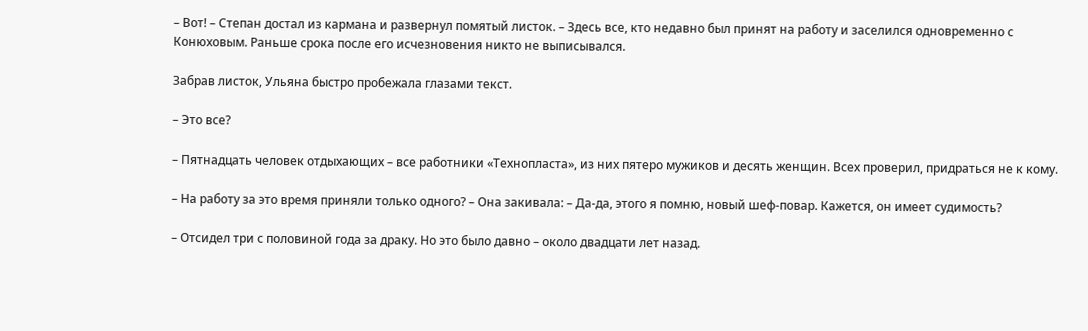– Вот! – Степан достал из кармана и развернул помятый листок. – Здесь все, кто недавно был принят на работу и заселился одновременно с Конюховым. Раньше срока после его исчезновения никто не выписывался.

Забрав листок, Ульяна быстро пробежала глазами текст.

– Это все?

– Пятнадцать человек отдыхающих – все работники «Технопласта», из них пятеро мужиков и десять женщин. Всех проверил, придраться не к кому.

– На работу за это время приняли только одного? – Она закивала: – Да-да, этого я помню, новый шеф-повар. Кажется, он имеет судимость?

– Отсидел три с половиной года за драку. Но это было давно – около двадцати лет назад.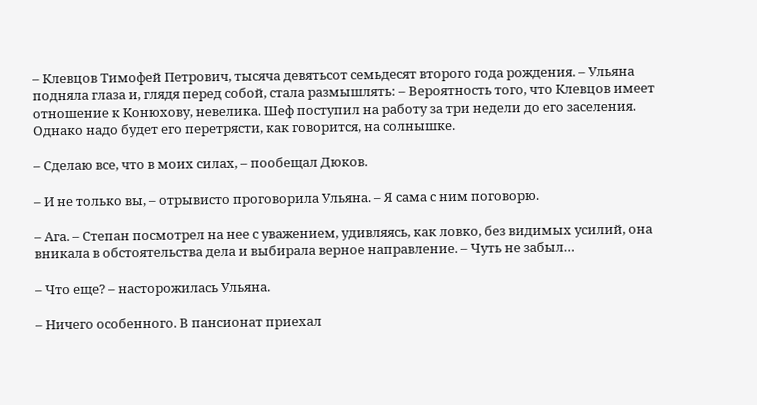– Клевцов Тимофей Петрович, тысяча девятьсот семьдесят второго года рождения. – Ульяна подняла глаза и, глядя перед собой, стала размышлять: – Вероятность того, что Клевцов имеет отношение к Конюхову, невелика. Шеф поступил на работу за три недели до его заселения. Однако надо будет его перетрясти, как говорится, на солнышке.

– Сделаю все, что в моих силах, – пообещал Дюков.

– И не только вы, – отрывисто проговорила Ульяна. – Я сама с ним поговорю.

– Ага. – Степан посмотрел на нее с уважением, удивляясь, как ловко, без видимых усилий, она вникала в обстоятельства дела и выбирала верное направление. – Чуть не забыл…

– Что еще? – насторожилась Ульяна.

– Ничего особенного. В пансионат приехал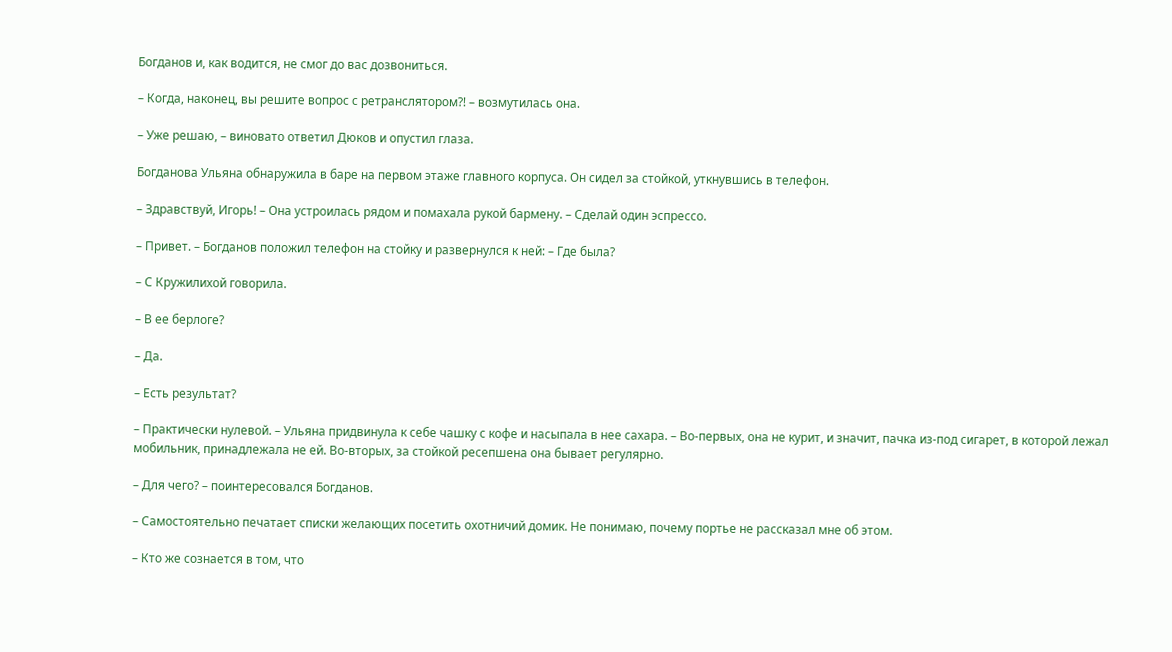Богданов и, как водится, не смог до вас дозвониться.

– Когда, наконец, вы решите вопрос с ретранслятором?! – возмутилась она.

– Уже решаю, – виновато ответил Дюков и опустил глаза.

Богданова Ульяна обнаружила в баре на первом этаже главного корпуса. Он сидел за стойкой, уткнувшись в телефон.

– Здравствуй, Игорь! – Она устроилась рядом и помахала рукой бармену. – Сделай один эспрессо.

– Привет. – Богданов положил телефон на стойку и развернулся к ней: – Где была?

– С Кружилихой говорила.

– В ее берлоге?

– Да.

– Есть результат?

– Практически нулевой. – Ульяна придвинула к себе чашку с кофе и насыпала в нее сахара. – Во-первых, она не курит, и значит, пачка из-под сигарет, в которой лежал мобильник, принадлежала не ей. Во-вторых, за стойкой ресепшена она бывает регулярно.

– Для чего? – поинтересовался Богданов.

– Самостоятельно печатает списки желающих посетить охотничий домик. Не понимаю, почему портье не рассказал мне об этом.

– Кто же сознается в том, что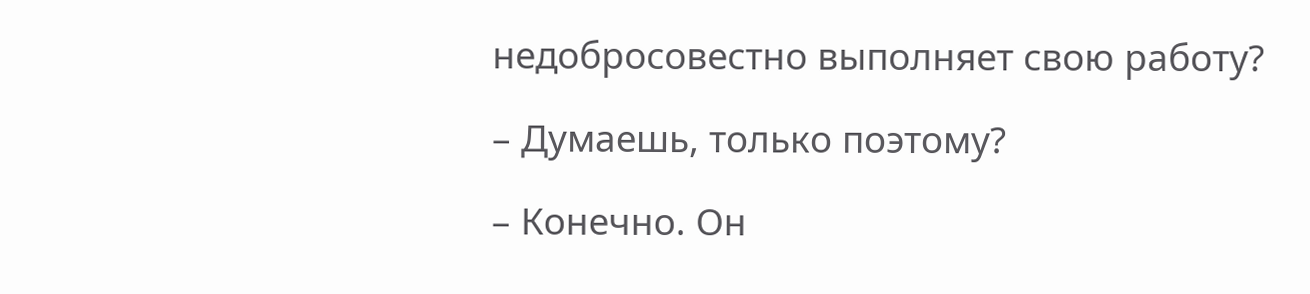недобросовестно выполняет свою работу?

– Думаешь, только поэтому?

– Конечно. Он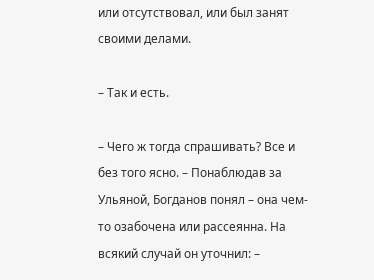или отсутствовал, или был занят своими делами.

– Так и есть.

– Чего ж тогда спрашивать? Все и без того ясно. – Понаблюдав за Ульяной, Богданов понял – она чем-то озабочена или рассеянна. На всякий случай он уточнил: –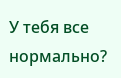У тебя все нормально?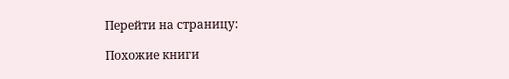Перейти на страницу:

Похожие книги